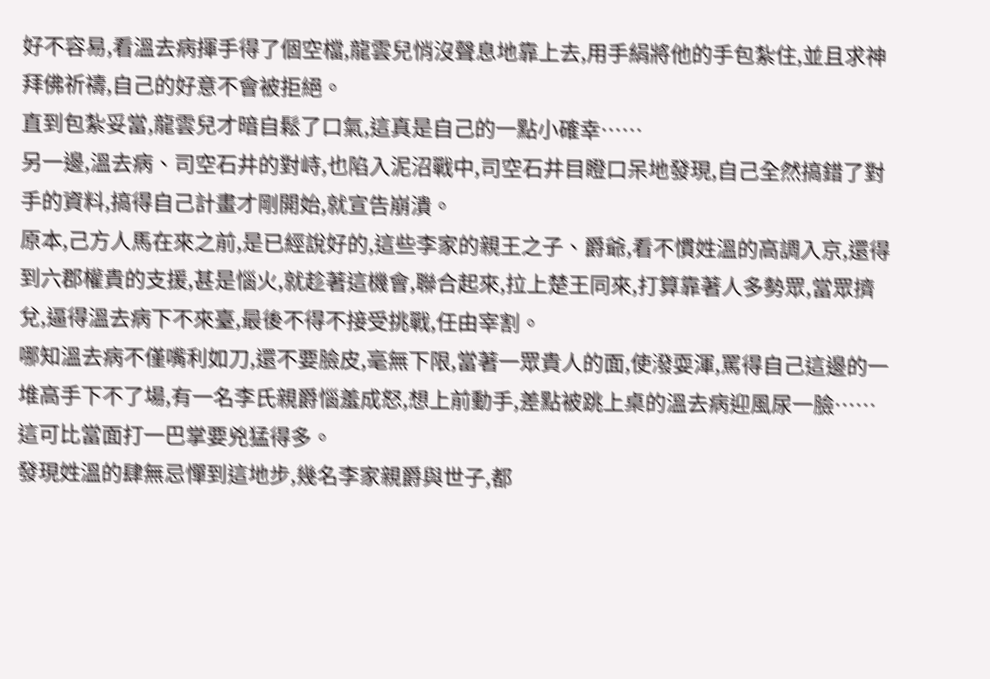好不容易,看溫去病揮手得了個空檔,龍雲兒悄沒聲息地靠上去,用手絹將他的手包紮住,並且求神拜佛祈禱,自己的好意不會被拒絕。
直到包紮妥當,龍雲兒才暗自鬆了口氣,這真是自己的一點小確幸……
另一邊,溫去病、司空石井的對峙,也陷入泥沼戰中,司空石井目瞪口呆地發現,自己全然搞錯了對手的資料,搞得自己計畫才剛開始,就宣告崩潰。
原本,己方人馬在來之前,是已經說好的,這些李家的親王之子、爵爺,看不慣姓溫的高調入京,還得到六郡權貴的支援,甚是惱火,就趁著這機會,聯合起來,拉上楚王同來,打算靠著人多勢眾,當眾擠兌,逼得溫去病下不來臺,最後不得不接受挑戰,任由宰割。
哪知溫去病不僅嘴利如刀,還不要臉皮,毫無下限,當著一眾貴人的面,使潑耍渾,罵得自己這邊的一堆高手下不了場,有一名李氏親爵惱羞成怒,想上前動手,差點被跳上桌的溫去病迎風尿一臉……這可比當面打一巴掌要兇猛得多。
發現姓溫的肆無忌憚到這地步,幾名李家親爵與世子,都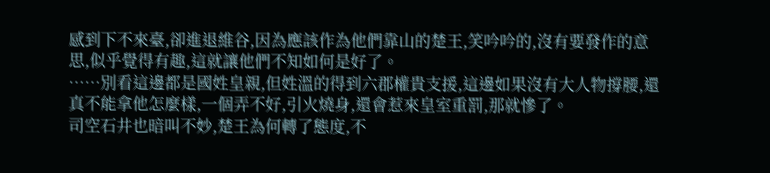感到下不來臺,卻進退維谷,因為應該作為他們靠山的楚王,笑吟吟的,沒有要發作的意思,似乎覺得有趣,這就讓他們不知如何是好了。
……別看這邊都是國姓皇親,但姓溫的得到六郡權貴支援,這邊如果沒有大人物撐腰,還真不能拿他怎麼樣,一個弄不好,引火燒身,還會惹來皇室重罰,那就慘了。
司空石井也暗叫不妙,楚王為何轉了態度,不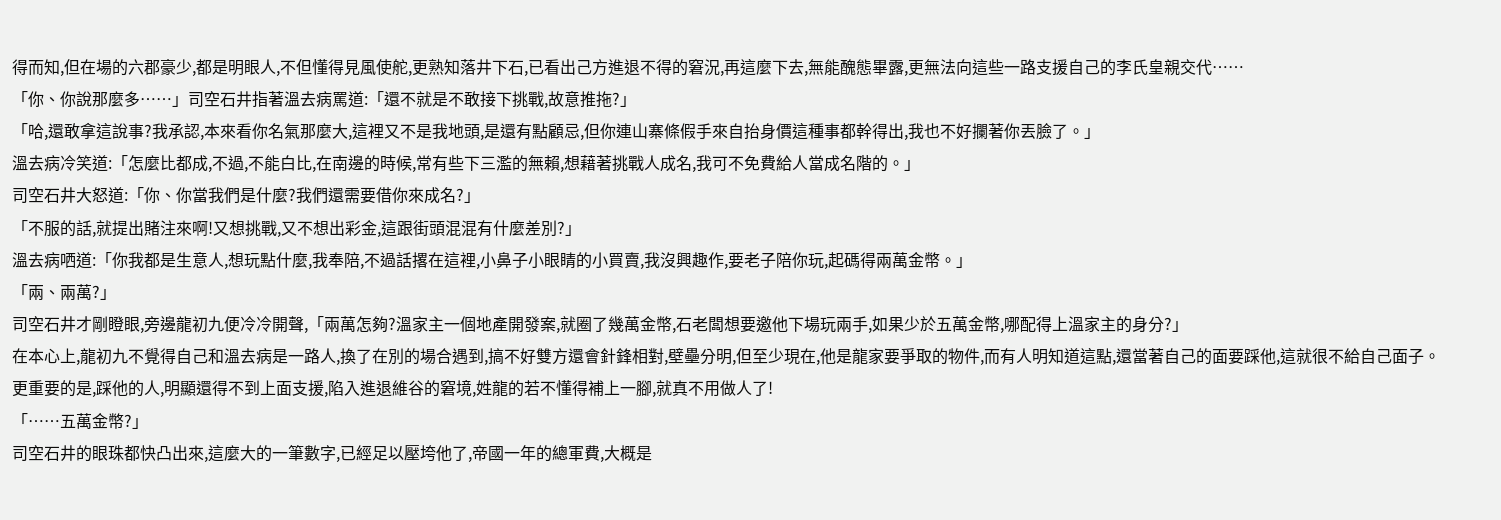得而知,但在場的六郡豪少,都是明眼人,不但懂得見風使舵,更熟知落井下石,已看出己方進退不得的窘況,再這麼下去,無能醜態畢露,更無法向這些一路支援自己的李氏皇親交代……
「你、你說那麼多……」司空石井指著溫去病罵道:「還不就是不敢接下挑戰,故意推拖?」
「哈,還敢拿這說事?我承認,本來看你名氣那麼大,這裡又不是我地頭,是還有點顧忌,但你連山寨條假手來自抬身價這種事都幹得出,我也不好攔著你丟臉了。」
溫去病冷笑道:「怎麼比都成,不過,不能白比,在南邊的時候,常有些下三濫的無賴,想藉著挑戰人成名,我可不免費給人當成名階的。」
司空石井大怒道:「你、你當我們是什麼?我們還需要借你來成名?」
「不服的話,就提出賭注來啊!又想挑戰,又不想出彩金,這跟街頭混混有什麼差別?」
溫去病哂道:「你我都是生意人,想玩點什麼,我奉陪,不過話撂在這裡,小鼻子小眼睛的小買賣,我沒興趣作,要老子陪你玩,起碼得兩萬金幣。」
「兩、兩萬?」
司空石井才剛瞪眼,旁邊龍初九便冷冷開聲,「兩萬怎夠?溫家主一個地產開發案,就圈了幾萬金幣,石老闆想要邀他下場玩兩手,如果少於五萬金幣,哪配得上溫家主的身分?」
在本心上,龍初九不覺得自己和溫去病是一路人,換了在別的場合遇到,搞不好雙方還會針鋒相對,壁壘分明,但至少現在,他是龍家要爭取的物件,而有人明知道這點,還當著自己的面要踩他,這就很不給自己面子。
更重要的是,踩他的人,明顯還得不到上面支援,陷入進退維谷的窘境,姓龍的若不懂得補上一腳,就真不用做人了!
「……五萬金幣?」
司空石井的眼珠都快凸出來,這麼大的一筆數字,已經足以壓垮他了,帝國一年的總軍費,大概是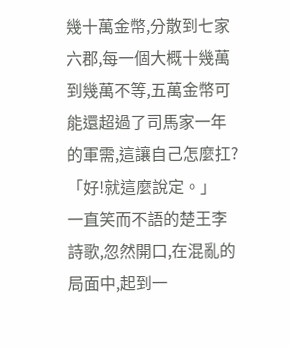幾十萬金幣,分散到七家六郡,每一個大概十幾萬到幾萬不等,五萬金幣可能還超過了司馬家一年的軍需,這讓自己怎麼扛?
「好!就這麼說定。」
一直笑而不語的楚王李詩歌,忽然開口,在混亂的局面中,起到一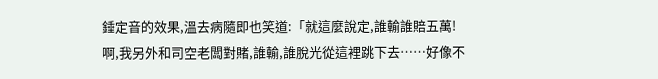錘定音的效果,溫去病隨即也笑道:「就這麼說定,誰輸誰賠五萬!啊,我另外和司空老闆對賭,誰輸,誰脫光從這裡跳下去……好像不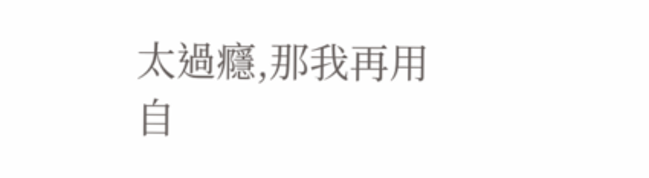太過癮,那我再用自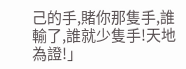己的手,賭你那隻手,誰輸了,誰就少隻手!天地為證!」